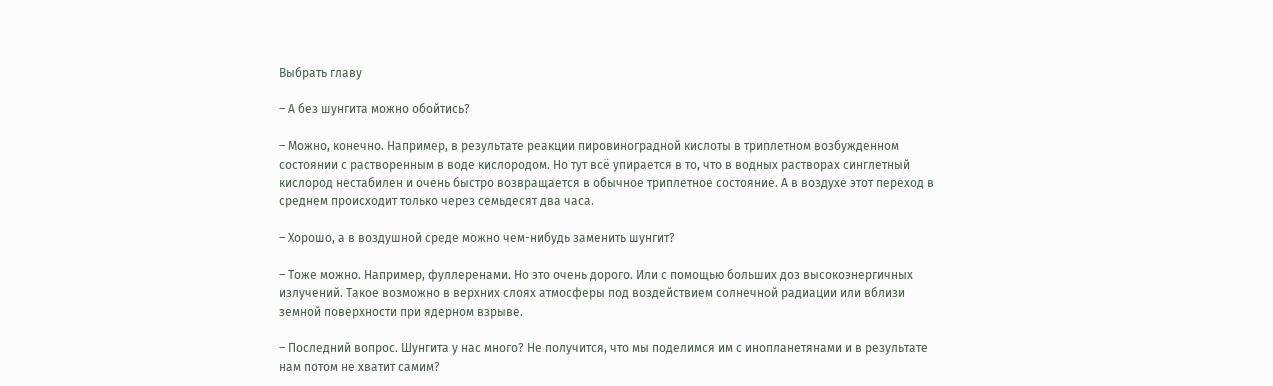Выбрать главу

– А без шунгита можно обойтись?

– Можно, конечно. Например, в результате реакции пировиноградной кислоты в триплетном возбужденном состоянии с растворенным в воде кислородом. Но тут всё упирается в то, что в водных растворах синглетный кислород нестабилен и очень быстро возвращается в обычное триплетное состояние. А в воздухе этот переход в среднем происходит только через семьдесят два часа.

– Хорошо, а в воздушной среде можно чем-нибудь заменить шунгит?

– Тоже можно. Например, фуллеренами. Но это очень дорого. Или с помощью больших доз высокоэнергичных излучений. Такое возможно в верхних слоях атмосферы под воздействием солнечной радиации или вблизи земной поверхности при ядерном взрыве.

– Последний вопрос. Шунгита у нас много? Не получится, что мы поделимся им с инопланетянами и в результате нам потом не хватит самим?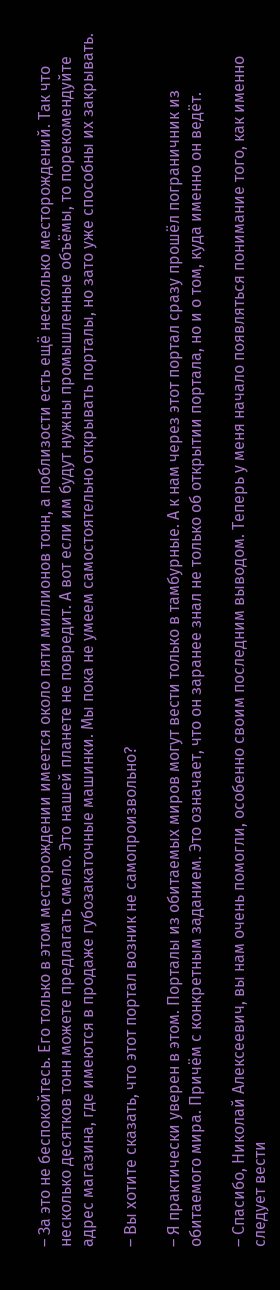– За это не беспокойтесь. Его только в этом месторождении имеется около пяти миллионов тонн, а поблизости есть ещё несколько месторождений. Так что несколько десятков тонн можете предлагать смело. Это нашей планете не повредит. А вот если им будут нужны промышленные объёмы, то порекомендуйте адрес магазина, где имеются в продаже губозакаточные машинки. Мы пока не умеем самостоятельно открывать порталы, но зато уже способны их закрывать.

– Вы хотите сказать, что этот портал возник не самопроизвольно?

– Я практически уверен в этом. Порталы из обитаемых миров могут вести только в тамбурные. А к нам через этот портал сразу прошёл пограничник из обитаемого мира. Причём с конкретным заданием. Это означает, что он заранее знал не только об открытии портала, но и о том, куда именно он ведёт.

– Спасибо, Николай Алексеевич, вы нам очень помогли, особенно своим последним выводом. Теперь у меня начало появляться понимание того, как именно следует вести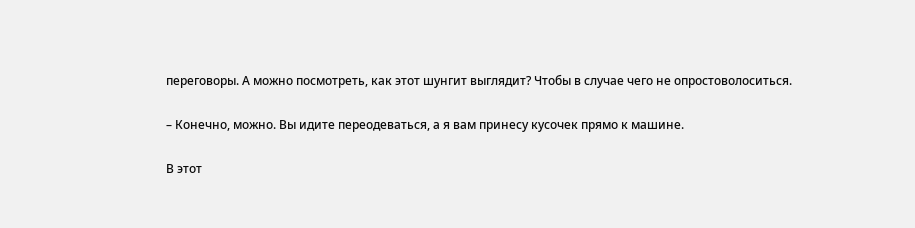переговоры. А можно посмотреть, как этот шунгит выглядит? Чтобы в случае чего не опростоволоситься.

– Конечно, можно. Вы идите переодеваться, а я вам принесу кусочек прямо к машине.

В этот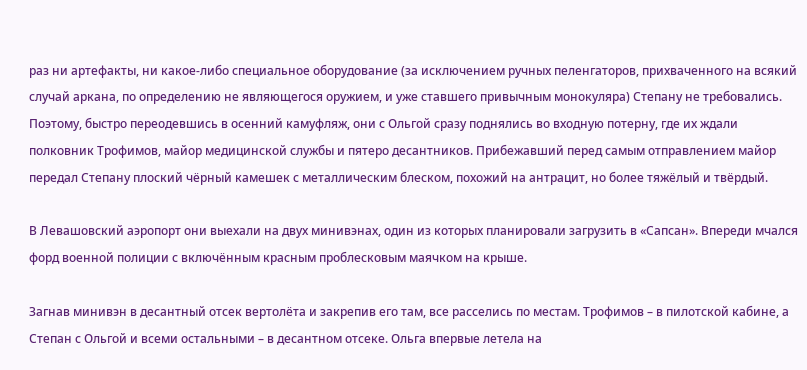раз ни артефакты, ни какое-либо специальное оборудование (за исключением ручных пеленгаторов, прихваченного на всякий случай аркана, по определению не являющегося оружием, и уже ставшего привычным монокуляра) Степану не требовались. Поэтому, быстро переодевшись в осенний камуфляж, они с Ольгой сразу поднялись во входную потерну, где их ждали полковник Трофимов, майор медицинской службы и пятеро десантников. Прибежавший перед самым отправлением майор передал Степану плоский чёрный камешек с металлическим блеском, похожий на антрацит, но более тяжёлый и твёрдый.

В Левашовский аэропорт они выехали на двух минивэнах, один из которых планировали загрузить в «Сапсан». Впереди мчался форд военной полиции с включённым красным проблесковым маячком на крыше.

Загнав минивэн в десантный отсек вертолёта и закрепив его там, все расселись по местам. Трофимов – в пилотской кабине, а Степан с Ольгой и всеми остальными – в десантном отсеке. Ольга впервые летела на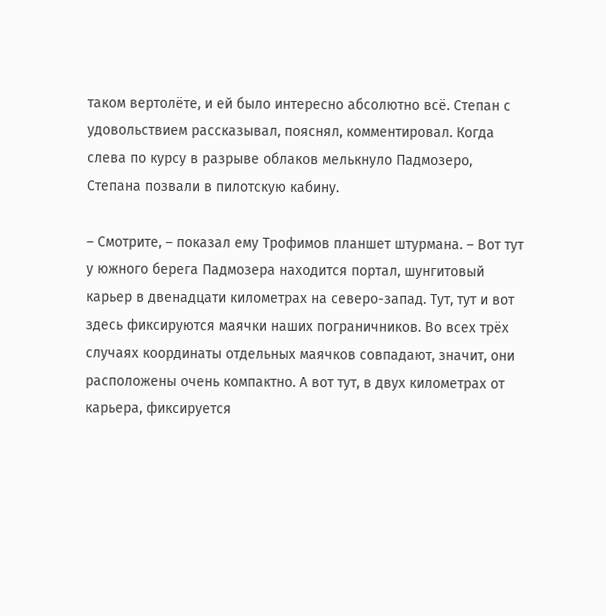таком вертолёте, и ей было интересно абсолютно всё. Степан с удовольствием рассказывал, пояснял, комментировал. Когда слева по курсу в разрыве облаков мелькнуло Падмозеро, Степана позвали в пилотскую кабину.

– Смотрите, – показал ему Трофимов планшет штурмана. – Вот тут у южного берега Падмозера находится портал, шунгитовый карьер в двенадцати километрах на северо-запад. Тут, тут и вот здесь фиксируются маячки наших пограничников. Во всех трёх случаях координаты отдельных маячков совпадают, значит, они расположены очень компактно. А вот тут, в двух километрах от карьера, фиксируется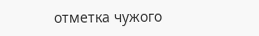отметка чужого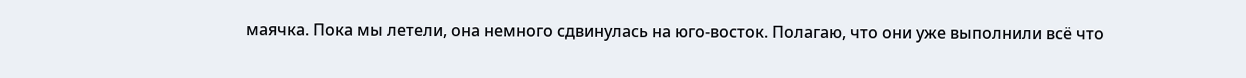маячка. Пока мы летели, она немного сдвинулась на юго-восток. Полагаю, что они уже выполнили всё что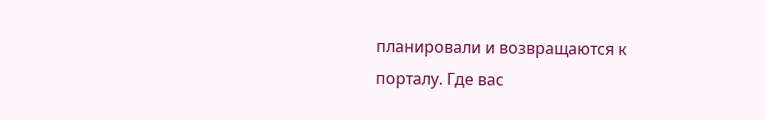планировали и возвращаются к порталу. Где вас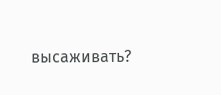высаживать?